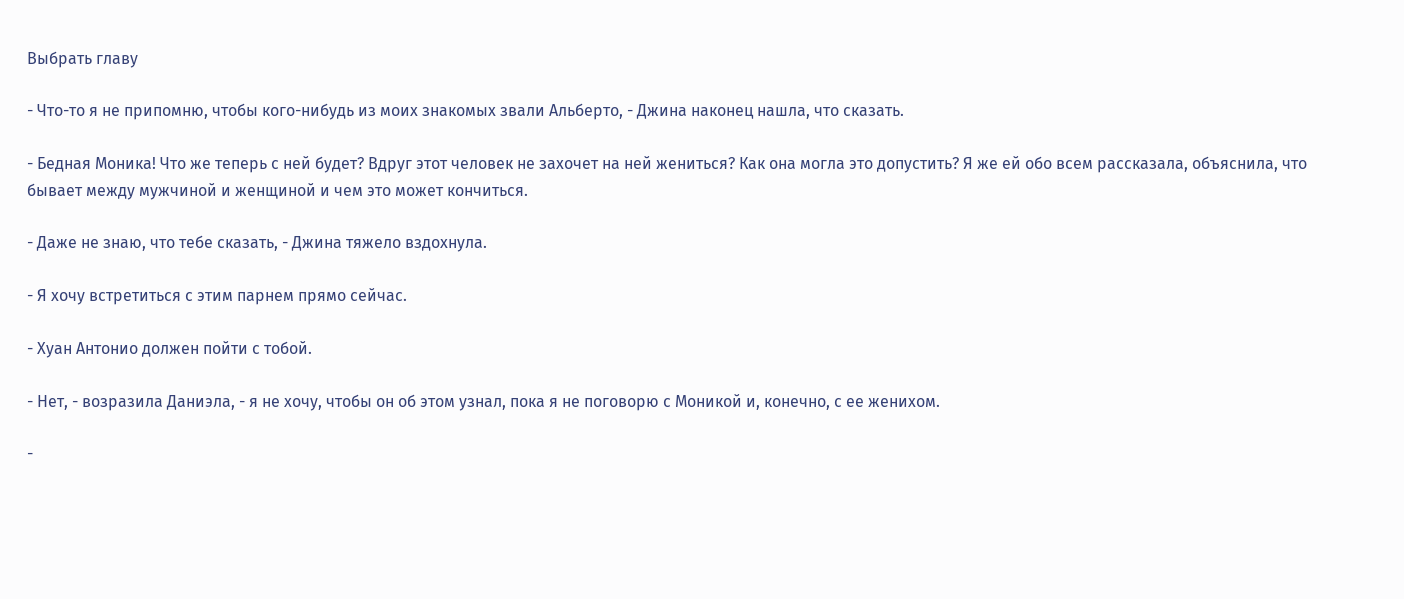Выбрать главу

- Что-то я не припомню, чтобы кого-нибудь из моих знакомых звали Альберто, - Джина наконец нашла, что сказать.

- Бедная Моника! Что же теперь с ней будет? Вдруг этот человек не захочет на ней жениться? Как она могла это допустить? Я же ей обо всем рассказала, объяснила, что бывает между мужчиной и женщиной и чем это может кончиться.

- Даже не знаю, что тебе сказать, - Джина тяжело вздохнула.

- Я хочу встретиться с этим парнем прямо сейчас.

- Хуан Антонио должен пойти с тобой.

- Нет, - возразила Даниэла, - я не хочу, чтобы он об этом узнал, пока я не поговорю с Моникой и, конечно, с ее женихом.

-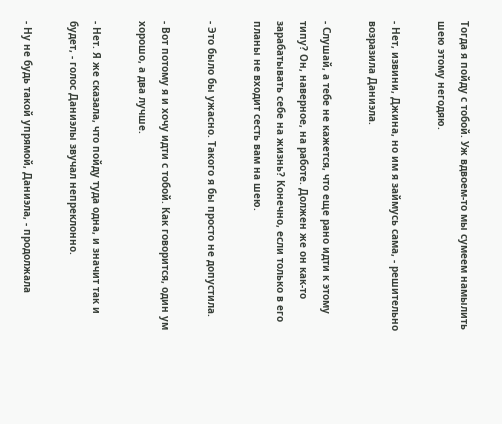Тогда я пойду с тобой. Уж вдвоем-то мы сумеем намылить шею этому негодяю.

- Нет, извини, Джина, но им я займусь сама, - решительно возразила Даниэла.

- Слушай, а тебе не кажется, что еще рано идти к этому типу? Он, наверное, на работе. Должен же он как-то зарабатывать себе на жизнь? Конечно, если только в его планы не входит сесть вам на шею.

- Это было бы ужасно. Такого я бы просто не допустила.

- Вот потому я и хочу идти с тобой. Как говорится, один ум хорошо, а два лучше.

- Нет. Я же сказала, что пойду туда одна, и значит так и будет, - голос Даниэлы звучал непреклонно.

- Ну не будь такой упрямой, Даниэла, - продолжала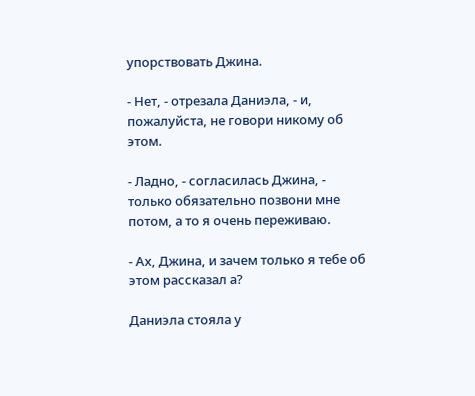упорствовать Джина.

- Нет, - отрезала Даниэла, - и, пожалуйста, не говори никому об этом.

- Ладно, - согласилась Джина, - только обязательно позвони мне потом, а то я очень переживаю.

- Ах, Джина, и зачем только я тебе об этом рассказал а?

Даниэла стояла у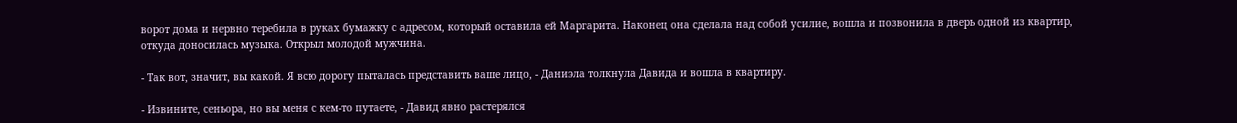ворот дома и нервно теребила в руках бумажку с адресом, который оставила ей Маргарита. Наконец она сделала над собой усилие, вошла и позвонила в дверь одной из квартир, откуда доносилась музыка. Открыл молодой мужчина.

- Так вот, значит, вы какой. Я всю дорогу пыталась представить ваше лицо, - Даниэла толкнула Давида и вошла в квартиру.

- Извините, сеньора, но вы меня с кем-то путаете, - Давид явно растерялся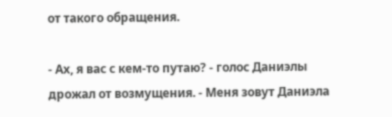от такого обращения.

- Ах, я вас с кем-то путаю? - голос Даниэлы дрожал от возмущения. - Меня зовут Даниэла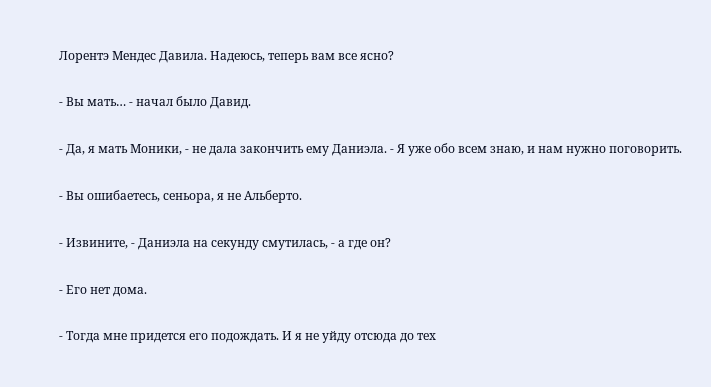Лорентэ Мендес Давила. Надеюсь, теперь вам все ясно?

- Вы мать… - начал было Давид.

- Да, я мать Моники, - не дала закончить ему Даниэла. - Я уже обо всем знаю, и нам нужно поговорить.

- Вы ошибаетесь, сеньора, я не Альберто.

- Извините, - Даниэла на секунду смутилась, - а где он?

- Его нет дома.

- Тогда мне придется его подождать. И я не уйду отсюда до тех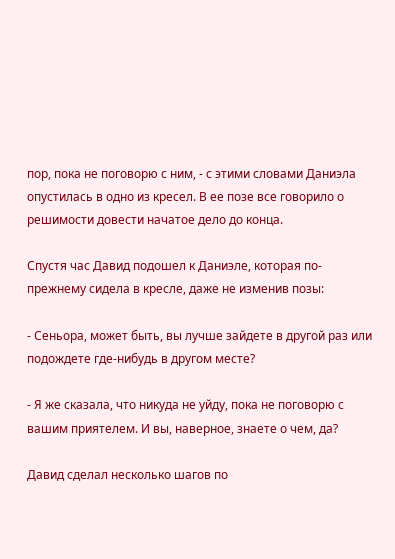пор, пока не поговорю с ним, - с этими словами Даниэла опустилась в одно из кресел. В ее позе все говорило о решимости довести начатое дело до конца.

Спустя час Давид подошел к Даниэле, которая по-прежнему сидела в кресле, даже не изменив позы:

- Сеньора, может быть, вы лучше зайдете в другой раз или подождете где-нибудь в другом месте?

- Я же сказала, что никуда не уйду, пока не поговорю с вашим приятелем. И вы, наверное, знаете о чем, да?

Давид сделал несколько шагов по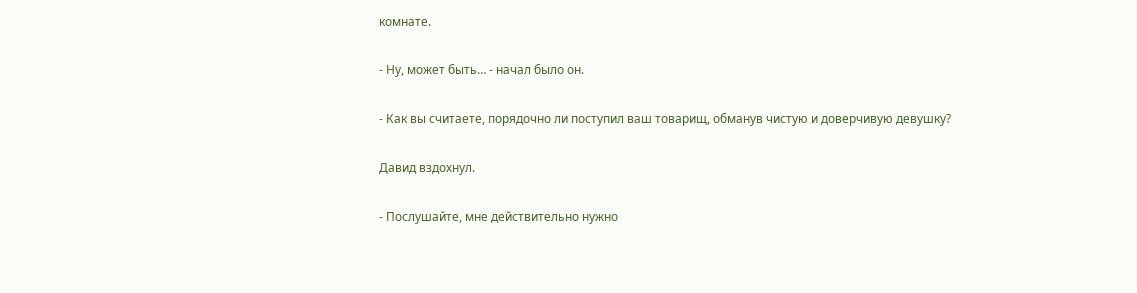комнате.

- Ну, может быть… - начал было он.

- Как вы считаете, порядочно ли поступил ваш товарищ, обманув чистую и доверчивую девушку?

Давид вздохнул.

- Послушайте, мне действительно нужно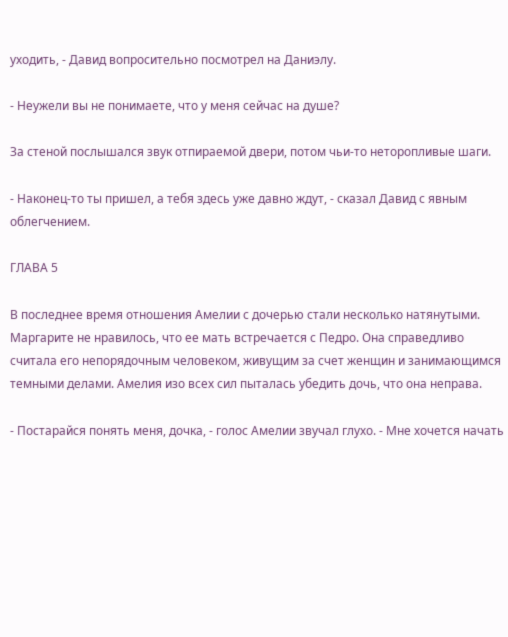уходить, - Давид вопросительно посмотрел на Даниэлу.

- Неужели вы не понимаете, что у меня сейчас на душе?

За стеной послышался звук отпираемой двери, потом чьи-то неторопливые шаги.

- Наконец-то ты пришел, а тебя здесь уже давно ждут, - сказал Давид с явным облегчением.

ГЛАВА 5

В последнее время отношения Амелии с дочерью стали несколько натянутыми. Маргарите не нравилось, что ее мать встречается с Педро. Она справедливо считала его непорядочным человеком, живущим за счет женщин и занимающимся темными делами. Амелия изо всех сил пыталась убедить дочь, что она неправа.

- Постарайся понять меня, дочка, - голос Амелии звучал глухо. - Мне хочется начать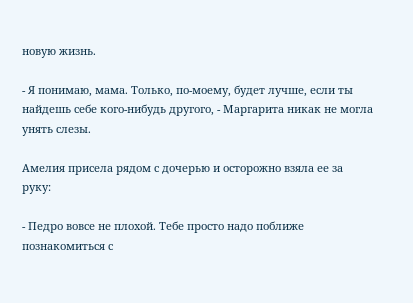новую жизнь.

- Я понимаю, мама. Только, по-моему, будет лучше, если ты найдешь себе кого-нибудь другого, - Маргарита никак не могла унять слезы.

Амелия присела рядом с дочерью и осторожно взяла ее за руку:

- Педро вовсе не плохой. Тебе просто надо поближе познакомиться с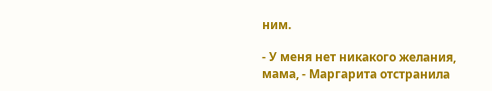ним.

- У меня нет никакого желания, мама, - Маргарита отстранила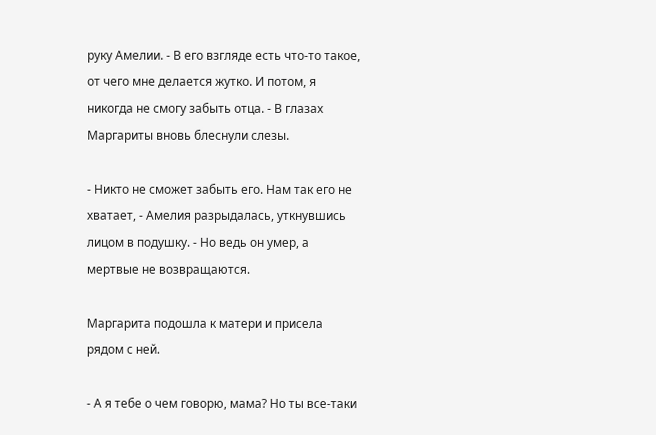руку Амелии. - В его взгляде есть что-то такое, от чего мне делается жутко. И потом, я никогда не смогу забыть отца. - В глазах Маргариты вновь блеснули слезы.

- Никто не сможет забыть его. Нам так его не хватает, - Амелия разрыдалась, уткнувшись лицом в подушку. - Но ведь он умер, а мертвые не возвращаются.

Маргарита подошла к матери и присела рядом с ней.

- А я тебе о чем говорю, мама? Но ты все-таки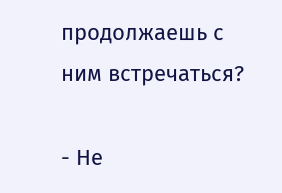продолжаешь с ним встречаться?

- Не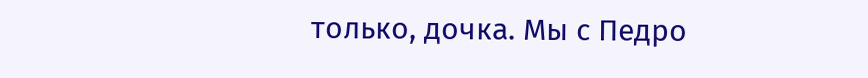только, дочка. Мы с Педро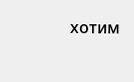хотим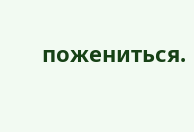пожениться.